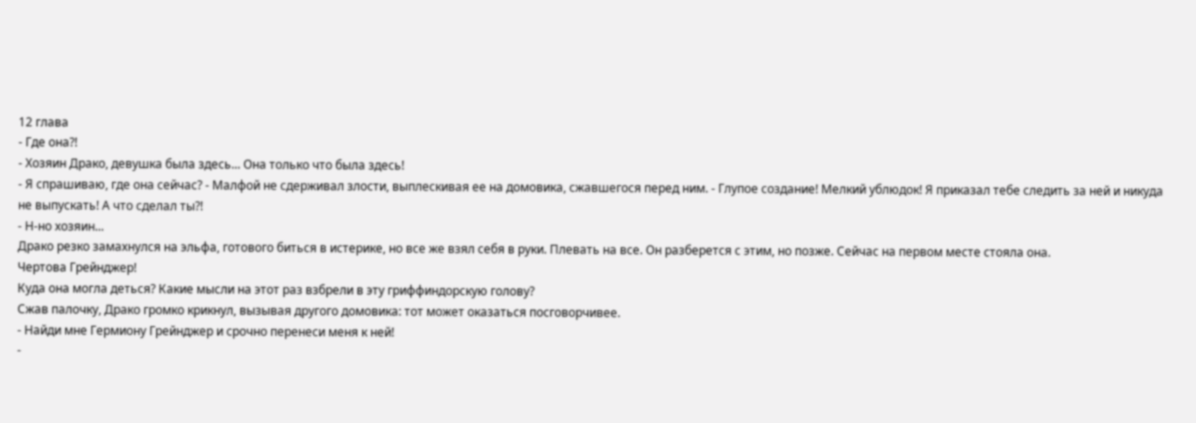12 глава
- Где она?!
- Хозяин Драко, девушка была здесь... Она только что была здесь!
- Я спрашиваю, где она сейчас? - Малфой не сдерживал злости, выплескивая ее на домовика, сжавшегося перед ним. - Глупое создание! Мелкий ублюдок! Я приказал тебе следить за ней и никуда не выпускать! А что сделал ты?!
- Н-но хозяин...
Драко резко замахнулся на эльфа, готового биться в истерике, но все же взял себя в руки. Плевать на все. Он разберется с этим, но позже. Сейчас на первом месте стояла она.
Чертова Грейнджер!
Куда она могла деться? Какие мысли на этот раз взбрели в эту гриффиндорскую голову?
Сжав палочку, Драко громко крикнул, вызывая другого домовика: тот может оказаться посговорчивее.
- Найди мне Гермиону Грейнджер и срочно перенеси меня к ней!
-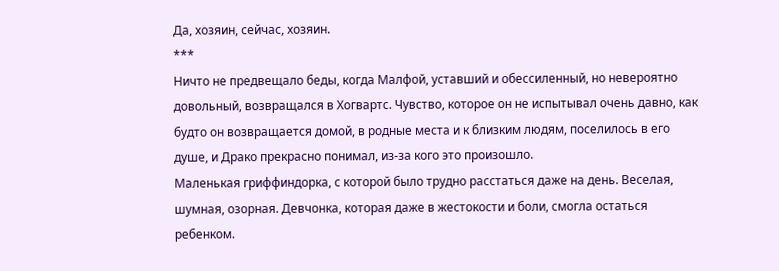Да, хозяин, сейчас, хозяин.
***
Ничто не предвещало беды, когда Малфой, уставший и обессиленный, но невероятно довольный, возвращался в Хогвартс. Чувство, которое он не испытывал очень давно, как будто он возвращается домой, в родные места и к близким людям, поселилось в его душе, и Драко прекрасно понимал, из-за кого это произошло.
Маленькая гриффиндорка, с которой было трудно расстаться даже на день. Веселая, шумная, озорная. Девчонка, которая даже в жестокости и боли, смогла остаться ребенком.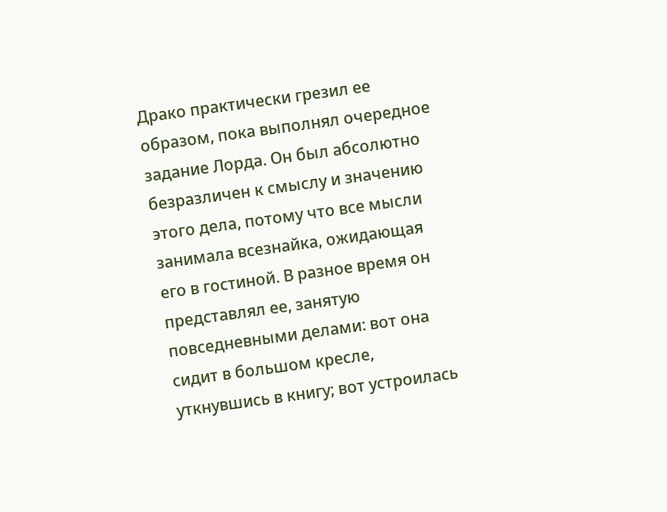Драко практически грезил ее образом, пока выполнял очередное задание Лорда. Он был абсолютно безразличен к смыслу и значению этого дела, потому что все мысли занимала всезнайка, ожидающая его в гостиной. В разное время он представлял ее, занятую повседневными делами: вот она сидит в большом кресле, уткнувшись в книгу; вот устроилась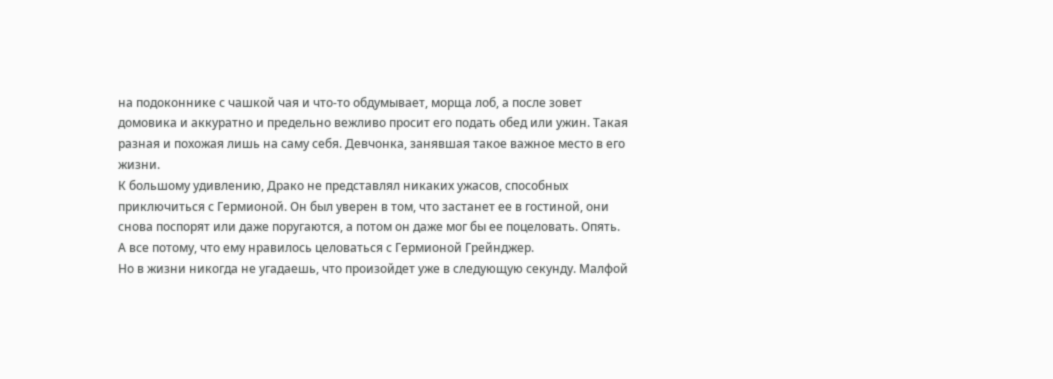на подоконнике с чашкой чая и что-то обдумывает, морща лоб, а после зовет домовика и аккуратно и предельно вежливо просит его подать обед или ужин. Такая разная и похожая лишь на саму себя. Девчонка, занявшая такое важное место в его жизни.
К большому удивлению, Драко не представлял никаких ужасов, способных приключиться с Гермионой. Он был уверен в том, что застанет ее в гостиной, они снова поспорят или даже поругаются, а потом он даже мог бы ее поцеловать. Опять.
А все потому, что ему нравилось целоваться с Гермионой Грейнджер.
Но в жизни никогда не угадаешь, что произойдет уже в следующую секунду. Малфой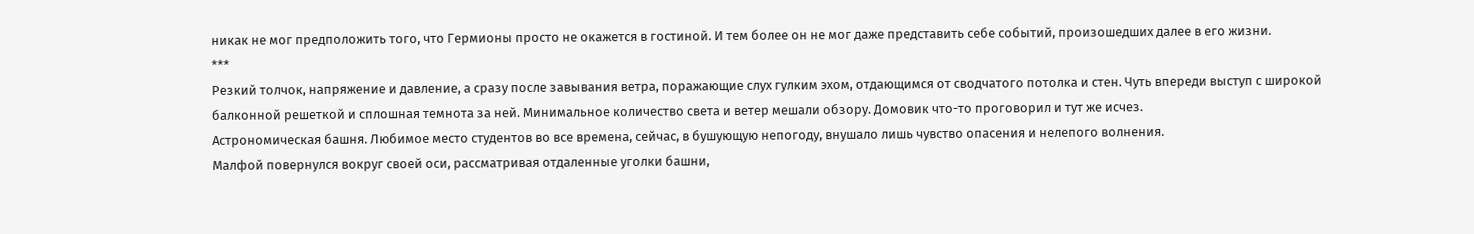никак не мог предположить того, что Гермионы просто не окажется в гостиной. И тем более он не мог даже представить себе событий, произошедших далее в его жизни.
***
Резкий толчок, напряжение и давление, а сразу после завывания ветра, поражающие слух гулким эхом, отдающимся от сводчатого потолка и стен. Чуть впереди выступ с широкой балконной решеткой и сплошная темнота за ней. Минимальное количество света и ветер мешали обзору. Домовик что-то проговорил и тут же исчез.
Астрономическая башня. Любимое место студентов во все времена, сейчас, в бушующую непогоду, внушало лишь чувство опасения и нелепого волнения.
Малфой повернулся вокруг своей оси, рассматривая отдаленные уголки башни,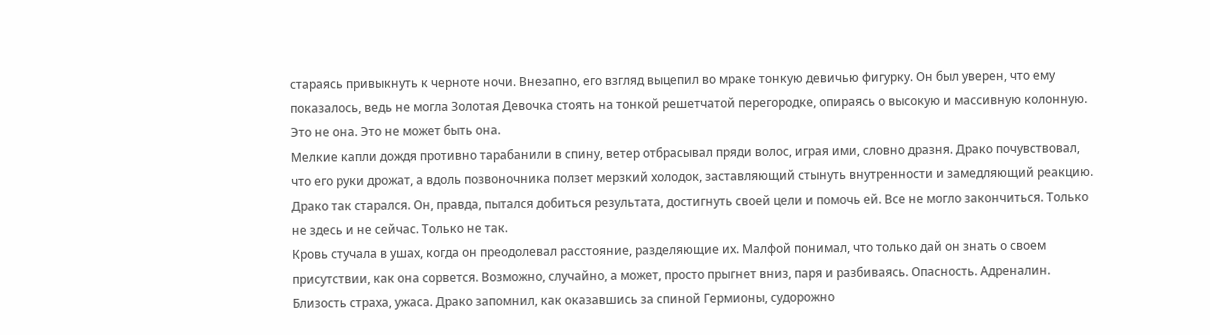стараясь привыкнуть к черноте ночи. Внезапно, его взгляд выцепил во мраке тонкую девичью фигурку. Он был уверен, что ему показалось, ведь не могла Золотая Девочка стоять на тонкой решетчатой перегородке, опираясь о высокую и массивную колонную. Это не она. Это не может быть она.
Мелкие капли дождя противно тарабанили в спину, ветер отбрасывал пряди волос, играя ими, словно дразня. Драко почувствовал, что его руки дрожат, а вдоль позвоночника ползет мерзкий холодок, заставляющий стынуть внутренности и замедляющий реакцию. Драко так старался. Он, правда, пытался добиться результата, достигнуть своей цели и помочь ей. Все не могло закончиться. Только не здесь и не сейчас. Только не так.
Кровь стучала в ушах, когда он преодолевал расстояние, разделяющие их. Малфой понимал, что только дай он знать о своем присутствии, как она сорвется. Возможно, случайно, а может, просто прыгнет вниз, паря и разбиваясь. Опасность. Адреналин. Близость страха, ужаса. Драко запомнил, как оказавшись за спиной Гермионы, судорожно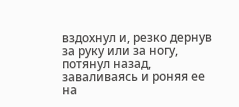вздохнул и, резко дернув за руку или за ногу, потянул назад, заваливаясь и роняя ее на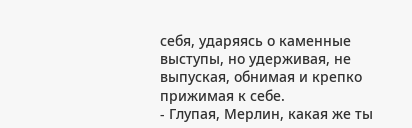себя, ударяясь о каменные выступы, но удерживая, не выпуская, обнимая и крепко прижимая к себе.
- Глупая, Мерлин, какая же ты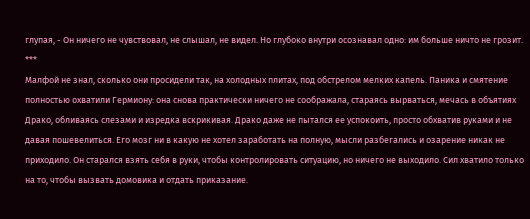глупая, - Он ничего не чувствовал, не слышал, не видел. Но глубоко внутри осознавал одно: им больше ничто не грозит.
***
Малфой не знал, сколько они просидели так, на холодных плитах, под обстрелом мелких капель. Паника и смятение полностью охватили Гермиону: она снова практически ничего не соображала, стараясь вырваться, мечась в объятиях Драко, обливаясь слезами и изредка вскрикивая. Драко даже не пытался ее успокоить, просто обхватив руками и не давая пошевелиться. Его мозг ни в какую не хотел заработать на полную, мысли разбегались и озарение никак не приходило. Он старался взять себя в руки, чтобы контролировать ситуацию, но ничего не выходило. Сил хватило только на то, чтобы вызвать домовика и отдать приказание.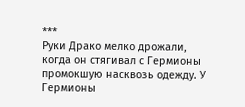***
Руки Драко мелко дрожали, когда он стягивал с Гермионы промокшую насквозь одежду. У Гермионы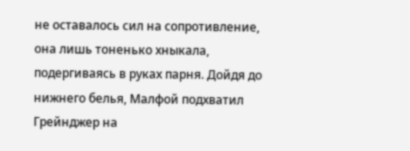не оставалось сил на сопротивление, она лишь тоненько хныкала, подергиваясь в руках парня. Дойдя до нижнего белья, Малфой подхватил Грейнджер на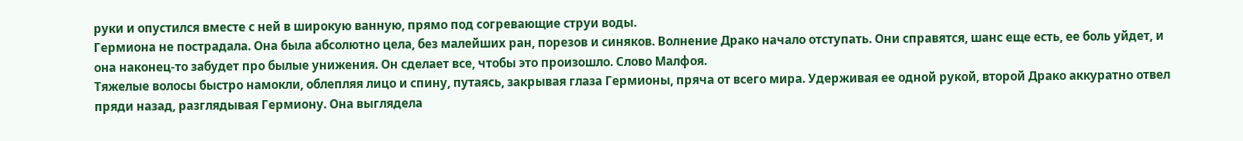руки и опустился вместе с ней в широкую ванную, прямо под согревающие струи воды.
Гермиона не пострадала. Она была абсолютно цела, без малейших ран, порезов и синяков. Волнение Драко начало отступать. Они справятся, шанс еще есть, ее боль уйдет, и она наконец-то забудет про былые унижения. Он сделает все, чтобы это произошло. Слово Малфоя.
Тяжелые волосы быстро намокли, облепляя лицо и спину, путаясь, закрывая глаза Гермионы, пряча от всего мира. Удерживая ее одной рукой, второй Драко аккуратно отвел пряди назад, разглядывая Гермиону. Она выглядела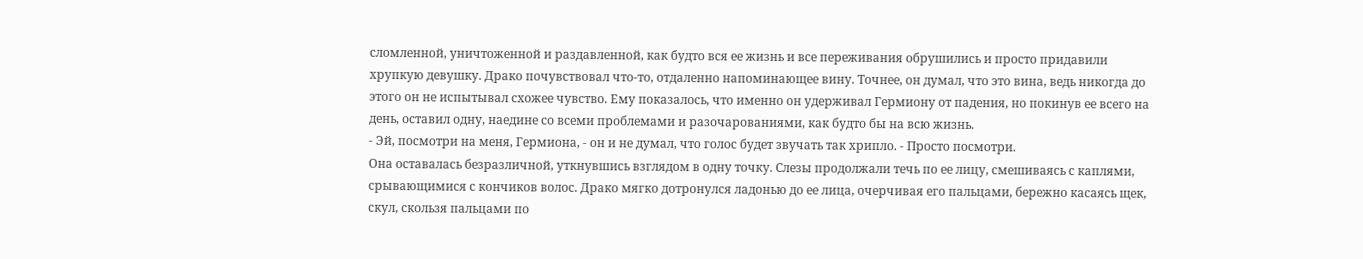сломленной, уничтоженной и раздавленной, как будто вся ее жизнь и все переживания обрушились и просто придавили хрупкую девушку. Драко почувствовал что-то, отдаленно напоминающее вину. Точнее, он думал, что это вина, ведь никогда до этого он не испытывал схожее чувство. Ему показалось, что именно он удерживал Гермиону от падения, но покинув ее всего на день, оставил одну, наедине со всеми проблемами и разочарованиями, как будто бы на всю жизнь.
- Эй, посмотри на меня, Гермиона, - он и не думал, что голос будет звучать так хрипло. - Просто посмотри.
Она оставалась безразличной, уткнувшись взглядом в одну точку. Слезы продолжали течь по ее лицу, смешиваясь с каплями, срывающимися с кончиков волос. Драко мягко дотронулся ладонью до ее лица, очерчивая его пальцами, бережно касаясь щек, скул, скользя пальцами по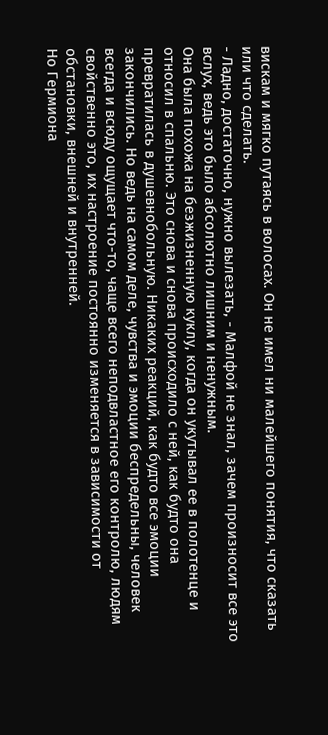вискам и мягко путаясь в волосах. Он не имел ни малейшего понятия, что сказать или что сделать.
- Ладно, достаточно, нужно вылезать, - Малфой не знал, зачем произносит все это вслух, ведь это было абсолютно лишним и ненужным.
Она была похожа на безжизненную куклу, когда он укутывал ее в полотенце и относил в спальню. Это снова и снова происходило с ней, как будто она превратилась в душевнобольную. Никаких реакций, как будто все эмоции закончились. Но ведь на самом деле, чувства и эмоции беспредельны, человек всегда и всюду ощущает что-то, чаще всего неподвластное его контролю, людям свойственно это, их настроение постоянно изменяется в зависимости от обстановки, внешней и внутренней.
Но Гермиона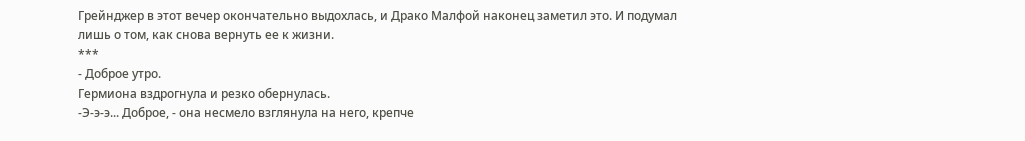Грейнджер в этот вечер окончательно выдохлась, и Драко Малфой наконец заметил это. И подумал лишь о том, как снова вернуть ее к жизни.
***
- Доброе утро.
Гермиона вздрогнула и резко обернулась.
-Э-э-э... Доброе, - она несмело взглянула на него, крепче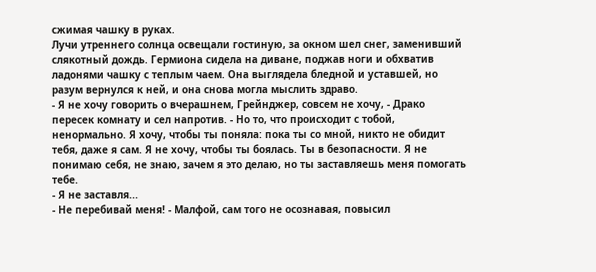сжимая чашку в руках.
Лучи утреннего солнца освещали гостиную, за окном шел снег, заменивший слякотный дождь. Гермиона сидела на диване, поджав ноги и обхватив ладонями чашку с теплым чаем. Она выглядела бледной и уставшей, но разум вернулся к ней, и она снова могла мыслить здраво.
- Я не хочу говорить о вчерашнем, Грейнджер, совсем не хочу, - Драко пересек комнату и сел напротив. - Но то, что происходит с тобой, ненормально. Я хочу, чтобы ты поняла: пока ты со мной, никто не обидит тебя, даже я сам. Я не хочу, чтобы ты боялась. Ты в безопасности. Я не понимаю себя, не знаю, зачем я это делаю, но ты заставляешь меня помогать тебе.
- Я не заставля...
- Не перебивай меня! - Малфой, сам того не осознавая, повысил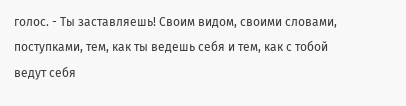голос. - Ты заставляешь! Своим видом, своими словами, поступками, тем, как ты ведешь себя и тем, как с тобой ведут себя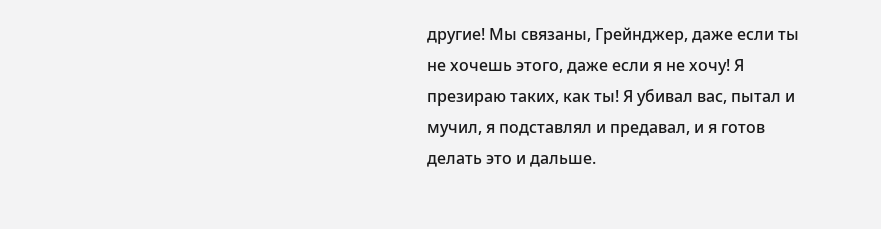другие! Мы связаны, Грейнджер, даже если ты не хочешь этого, даже если я не хочу! Я презираю таких, как ты! Я убивал вас, пытал и мучил, я подставлял и предавал, и я готов делать это и дальше.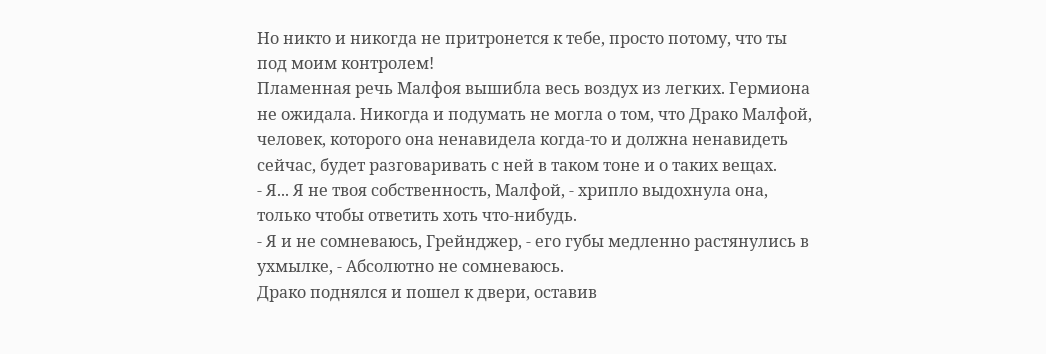Но никто и никогда не притронется к тебе, просто потому, что ты под моим контролем!
Пламенная речь Малфоя вышибла весь воздух из легких. Гермиона не ожидала. Никогда и подумать не могла о том, что Драко Малфой, человек, которого она ненавидела когда-то и должна ненавидеть сейчас, будет разговаривать с ней в таком тоне и о таких вещах.
- Я... Я не твоя собственность, Малфой, - хрипло выдохнула она, только чтобы ответить хоть что-нибудь.
- Я и не сомневаюсь, Грейнджер, - его губы медленно растянулись в ухмылке, - Абсолютно не сомневаюсь.
Драко поднялся и пошел к двери, оставив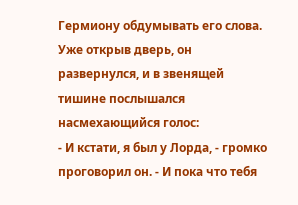Гермиону обдумывать его слова. Уже открыв дверь, он развернулся, и в звенящей тишине послышался насмехающийся голос:
- И кстати, я был у Лорда, - громко проговорил он. - И пока что тебя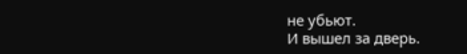не убьют.
И вышел за дверь.